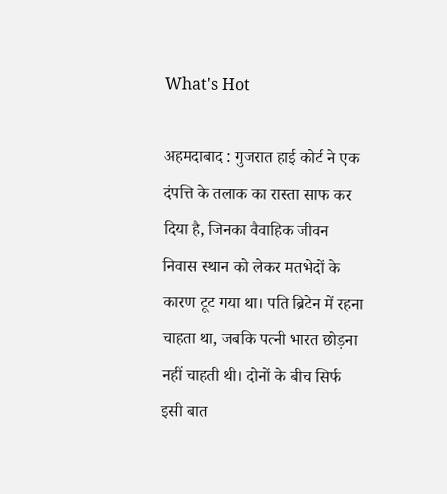What's Hot

अहमदाबाद : गुजरात हाई कोर्ट ने एक दंपत्ति के तलाक का रास्ता साफ कर दिया है, जिनका वैवाहिक जीवन निवास स्थान को लेकर मतभेदों के कारण टूट गया था। पति ब्रिटेन में रहना चाहता था, जबकि पत्नी भारत छोड़ना नहीं चाहती थी। दोनों के बीच सिर्फ इसी बात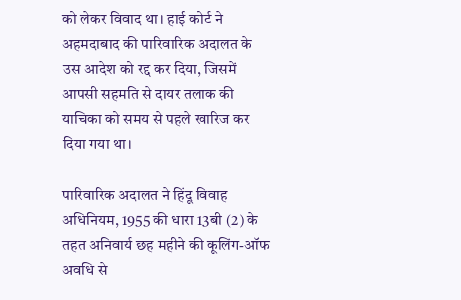को लेकर विवाद था। हाई कोर्ट ने अहमदाबाद की पारिवारिक अदालत के उस आदेश को रद्द कर दिया, जिसमें आपसी सहमति से दायर तलाक की याचिका को समय से पहले खारिज कर दिया गया था।

पारिवारिक अदालत ने हिंदू विवाह अधिनियम, 1955 की धारा 13बी (2) के तहत अनिवार्य छह महीने की कूलिंग-ऑफ अवधि से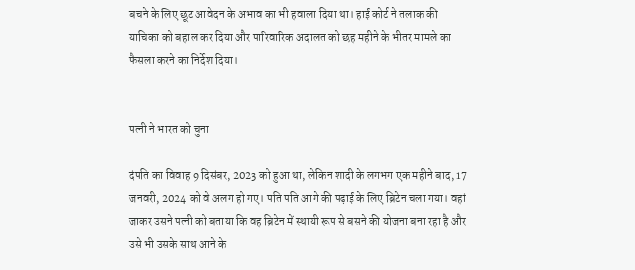बचने के लिए छूट आवेदन के अभाव का भी हवाला दिया था। हाई कोर्ट ने तलाक की याचिका को बहाल कर दिया और पारिवारिक अदालत को छह महीने के भीतर मामले का फैसला करने का निर्देश दिया।


पत्नी ने भारत को चुना

दंपति का विवाह 9 दिसंबर, 2023 को हुआ था, लेकिन शादी के लगभग एक महीने बाद, 17 जनवरी, 2024 को वे अलग हो गए। पति पति आगे की पढ़ाई के लिए ब्रिटेन चला गया। वहां जाकर उसने पत्नी को बताया कि वह ब्रिटेन में स्थायी रूप से बसने की योजना बना रहा है और उसे भी उसके साथ आने के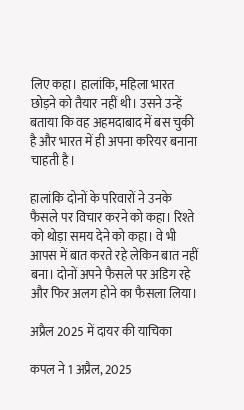लिए कहा। हालांकि, महिला भारत छोड़ने को तैयार नहीं थी। उसने उन्हें बताया कि वह अहमदाबाद में बस चुकी है और भारत में ही अपना करियर बनाना चाहती है।

हालांकि दोनों के परिवारों ने उनके फैसले पर विचार करने को कहा। रिश्ते को थोड़ा समय देने को कहा। वे भी आपस में बात करते रहे लेकिन बात नहीं बना। दोनों अपने फैसले पर अडिग रहे और फिर अलग होने का फैसला लिया।

अप्रैल 2025 में दायर की याचिका

कपल ने 1 अप्रैल, 2025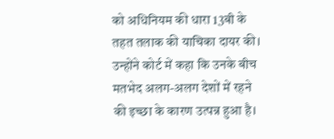को अधिनियम की धारा 13बी के तहत तलाक की याचिका दायर की। उन्होंने कोर्ट में कहा कि उनके बीच मतभेद अलग-अलग देशों में रहने की इच्छा के कारण उत्पन्न हुआ है।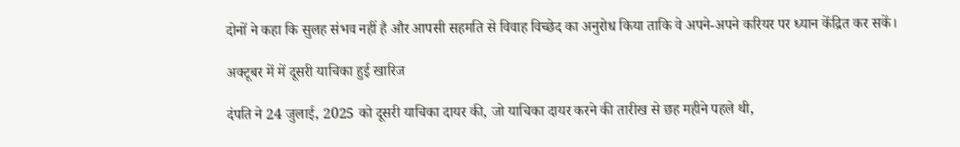दोनों ने कहा कि सुलह संभव नहीं है और आपसी सहमति से विवाह विच्छेद का अनुरोध किया ताकि वे अपने-अपने करियर पर ध्यान केंद्रित कर सकें।

अक्टूबर में में दूसरी याचिका हुई खारिज

दंपति ने 24 जुलाई, 2025 को दूसरी याचिका दायर की, जो याचिका दायर करने की तारीख से छह महीने पहले थी,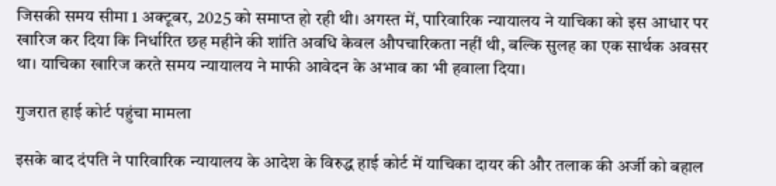जिसकी समय सीमा 1 अक्टूबर, 2025 को समाप्त हो रही थी। अगस्त में, पारिवारिक न्यायालय ने याचिका को इस आधार पर खारिज कर दिया कि निर्धारित छह महीने की शांति अवधि केवल औपचारिकता नहीं थी, बल्कि सुलह का एक सार्थक अवसर था। याचिका खारिज करते समय न्यायालय ने माफी आवेदन के अभाव का भी हवाला दिया।

गुजरात हाई कोर्ट पहुंचा मामला

इसके बाद दंपति ने पारिवारिक न्यायालय के आदेश के विरुद्ध हाई कोर्ट में याचिका दायर की और तलाक की अर्जी को बहाल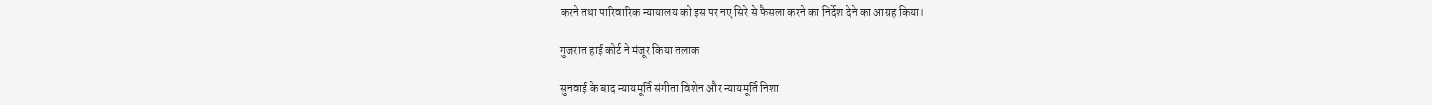करने तथा पारिवारिक न्यायालय को इस पर नए सिरे से फैसला करने का निर्देश देने का आग्रह किया।

गुजरात हाई कोर्ट ने मंजूर किया तलाक

सुनवाई के बाद न्यायमूर्ति संगीता विशेन और न्यायमूर्ति निशा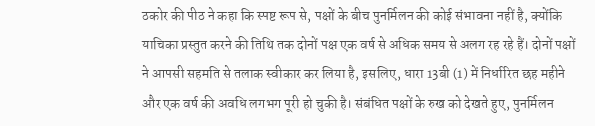ठकोर की पीठ ने कहा कि स्पष्ट रूप से, पक्षों के बीच पुनर्मिलन की कोई संभावना नहीं है, क्योंकि याचिका प्रस्तुत करने की तिथि तक दोनों पक्ष एक वर्ष से अधिक समय से अलग रह रहे हैं। दोनों पक्षों ने आपसी सहमति से तलाक स्वीकार कर लिया है, इसलिए, धारा 13बी (1) में निर्धारित छह महीने और एक वर्ष की अवधि लगभग पूरी हो चुकी है। संबंधित पक्षों के रुख को देखते हुए, पुनर्मिलन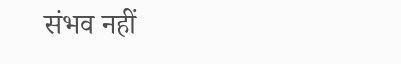संभव नहीं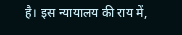है। इस न्यायालय की राय में,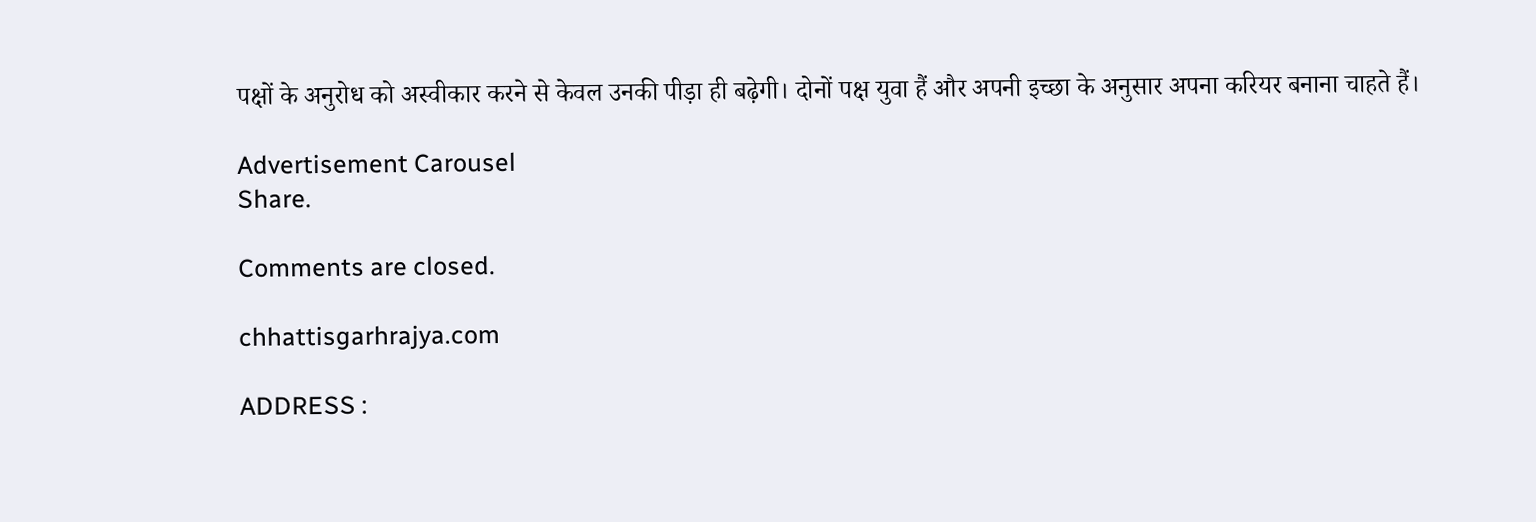पक्षों के अनुरोध को अस्वीकार करने से केवल उनकी पीड़ा ही बढ़ेगी। दोनों पक्ष युवा हैं और अपनी इच्छा के अनुसार अपना करियर बनाना चाहते हैं।

Advertisement Carousel
Share.

Comments are closed.

chhattisgarhrajya.com

ADDRESS :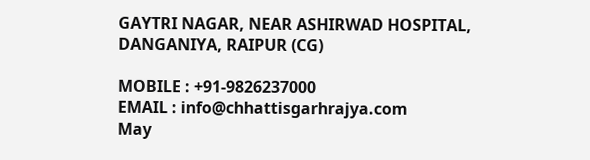GAYTRI NAGAR, NEAR ASHIRWAD HOSPITAL, DANGANIYA, RAIPUR (CG)

MOBILE : +91-9826237000
EMAIL : info@chhattisgarhrajya.com
May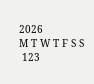2026
M T W T F S S
 123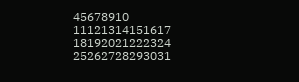45678910
11121314151617
18192021222324
25262728293031